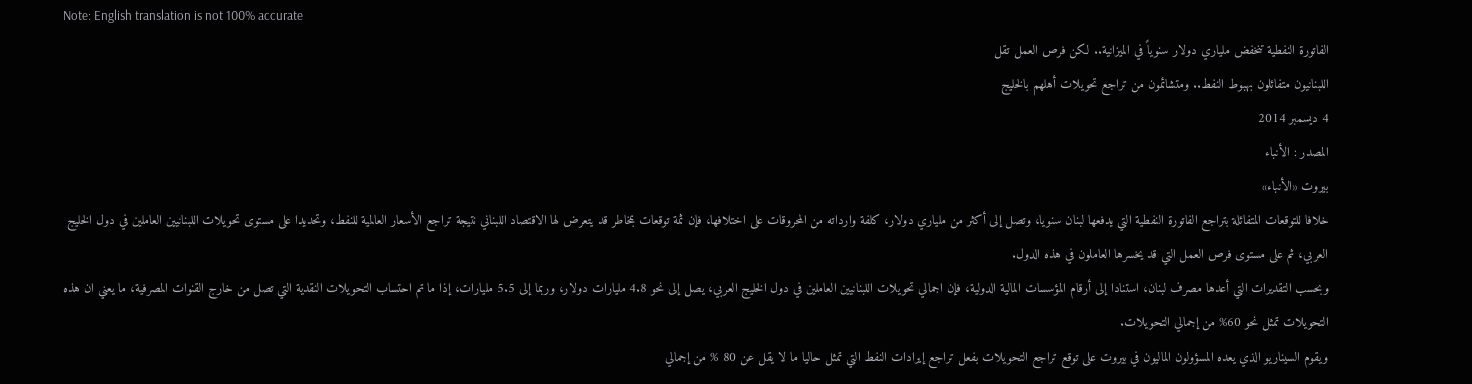Note: English translation is not 100% accurate
الفاتورة النفطية تنخفض ملياري دولار سنوياً في الميزانية.. لكن فرص العمل تقل
اللبنانيون متفائلون بهبوط النفط.. ومتشائمون من تراجع تحويلات أهلهم بالخليج
4 ديسمبر 2014
المصدر : الأنباء
بيروت «الأنباء»
خلافا للتوقعات المتفائلة بتراجع الفاتورة النفطية التي يدفعها لبنان سنويا، وتصل إلى أكثر من ملياري دولار، كلفة وارداته من المحروقات على اختلافها، فإن ثمة توقعات بمخاطر قد يتعرض لها الاقتصاد اللبناني نتيجة تراجع الأسعار العالمية للنفط، وتحديدا على مستوى تحويلات اللبنانيين العاملين في دول الخليج العربي، ثم على مستوى فرص العمل التي قد يخسرها العاملون في هذه الدول.
وبحسب التقديرات التي أعدها مصرف لبنان، استنادا إلى أرقام المؤسسات المالية الدولية، فإن اجمالي تحويلات اللبنانيين العاملين في دول الخليج العربي، يصل إلى نحو 4.8 مليارات دولار، وربما إلى 5.5 مليارات، إذا ما تم احتساب التحويلات النقدية التي تصل من خارج القنوات المصرفية، ما يعني ان هذه التحويلات تمثل نحو 60% من إجمالي التحويلات.
ويقوم السيناريو الذي يعده المسؤولون الماليون في بيروت على توقع تراجع التحويلات بفعل تراجع إيرادات النفط التي تمثل حاليا ما لا يقل عن 80 % من إجمالي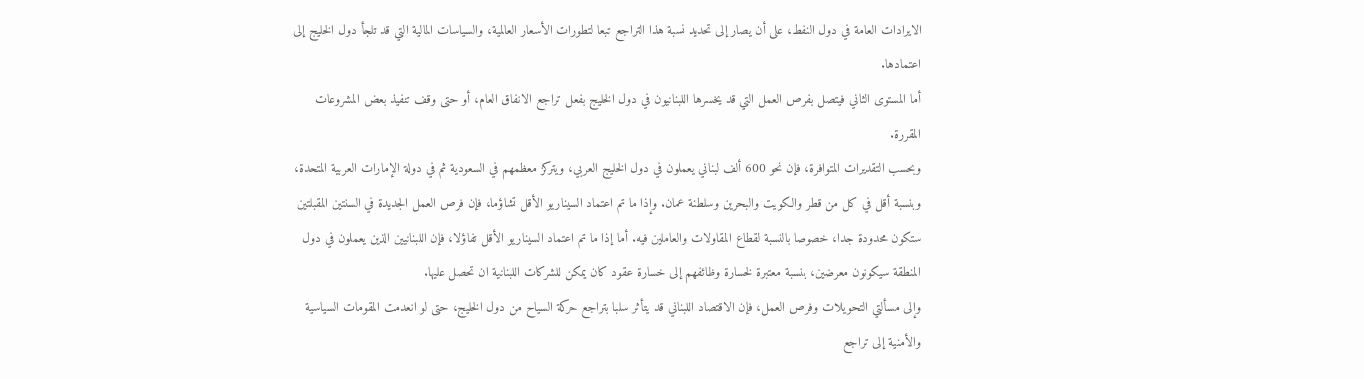الايرادات العامة في دول النفط، على أن يصار إلى تحديد نسبة هذا التراجع تبعا لتطورات الأسعار العالمية، والسياسات المالية التي قد تلجأ دول الخليج إلى اعتمادها.
أما المستوى الثاني فيتصل بفرص العمل التي قد يخسرها اللبنانيون في دول الخليج بفعل تراجع الانفاق العام، أو حتى وقف تنفيذ بعض المشروعات المقررة.
وبحسب التقديرات المتوافرة، فإن نحو 600 ألف لبناني يعملون في دول الخليج العربي، ويتركز معظمهم في السعودية ثم في دولة الإمارات العربية المتحدة، وبنسبة أقل في كل من قطر والكويت والبحرين وسلطنة عمان. وإذا ما تم اعتماد السيناريو الأقل تشاؤما، فإن فرص العمل الجديدة في السنتين المقبلتين ستكون محدودة جدا، خصوصا بالنسبة لقطاع المقاولات والعاملين فيه. أما إذا ما تم اعتماد السيناريو الأقل تفاؤلا، فإن اللبنانيين الذين يعملون في دول المنطقة سيكونون معرضين، بنسبة معتبرة لخسارة وظائفهم إلى خسارة عقود كان يمكن للشركات اللبنانية ان تحصل عليها.
وإلى مسألتي التحويلات وفرص العمل، فإن الاقتصاد اللبناني قد يتأثر سلبا بتراجع حركة السياح من دول الخليج، حتى لو انعدمت المقومات السياسية والأمنية إلى تراجع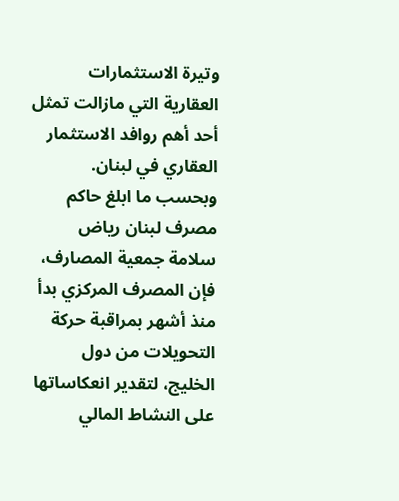وتيرة الاستثمارات العقارية التي مازالت تمثل أحد أهم روافد الاستثمار العقاري في لبنان.
وبحسب ما ابلغ حاكم مصرف لبنان رياض سلامة جمعية المصارف، فإن المصرف المركزي بدأ منذ أشهر بمراقبة حركة التحويلات من دول الخليج، لتقدير انعكاساتها على النشاط المالي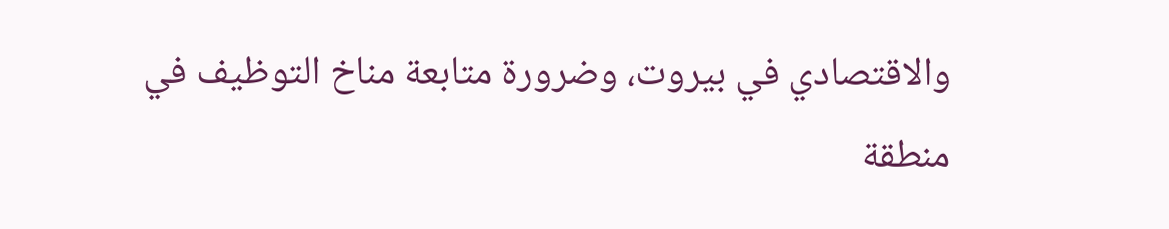والاقتصادي في بيروت، وضرورة متابعة مناخ التوظيف في منطقة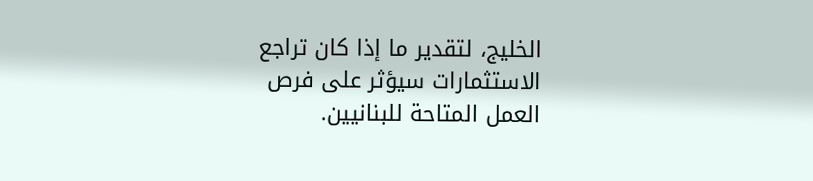الخليج، لتقدير ما إذا كان تراجع الاستثمارات سيؤثر على فرص العمل المتاحة للبنانيين.